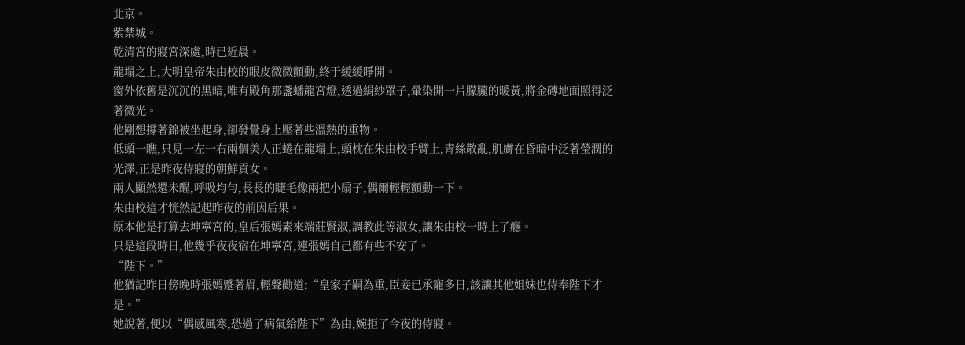北京。
紫禁城。
乾清宮的寢宮深處,時已近晨。
龍塌之上,大明皇帝朱由校的眼皮微微顫動,終于緩緩睜開。
窗外依舊是沉沉的黑暗,唯有殿角那盞蟠龍宮燈,透過絹紗罩子,暈染開一片朦朧的暖黃,將金磚地面照得泛著微光。
他剛想撐著錦被坐起身,卻發覺身上壓著些溫熱的重物。
低頭一瞧,只見一左一右兩個美人正蜷在龍塌上,頭枕在朱由校手臂上,青絲散亂,肌膚在昏暗中泛著瑩潤的光澤,正是昨夜侍寢的朝鮮貢女。
兩人顯然還未醒,呼吸均勻,長長的睫毛像兩把小扇子,偶爾輕輕顫動一下。
朱由校這才恍然記起昨夜的前因后果。
原本他是打算去坤寧宮的,皇后張嫣素來端莊賢淑,調教此等淑女,讓朱由校一時上了癮。
只是這段時日,他幾乎夜夜宿在坤寧宮,連張嫣自己都有些不安了。
“陛下。”
他猶記昨日傍晚時張嫣蹙著眉,輕聲勸道:“皇家子嗣為重,臣妾已承寵多日,該讓其他姐妹也侍奉陛下才是。”
她說著,便以“偶感風寒,恐過了病氣給陛下”為由,婉拒了今夜的侍寢。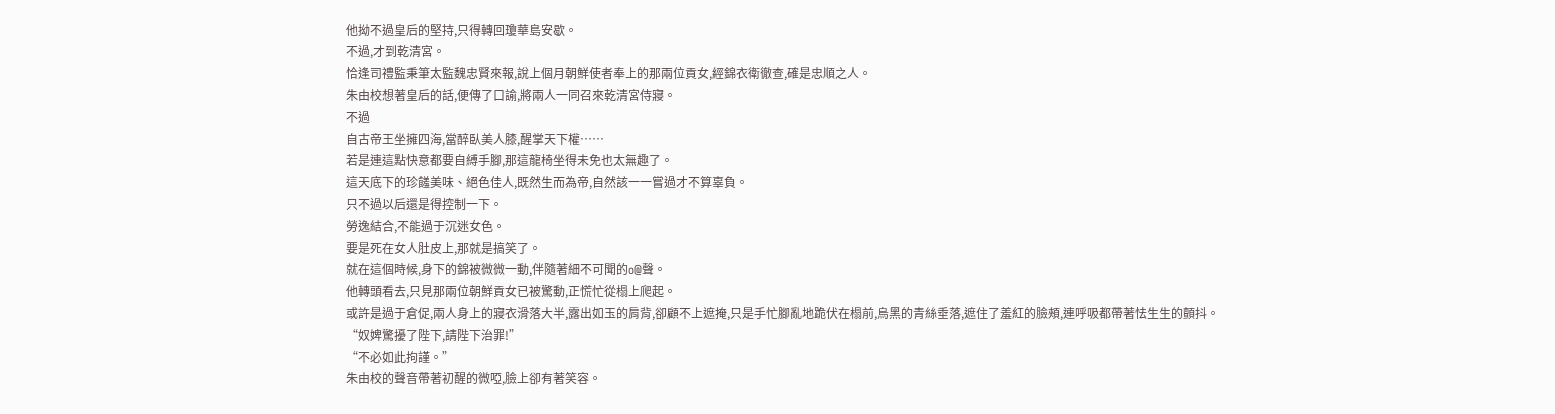他拗不過皇后的堅持,只得轉回瓊華島安歇。
不過,才到乾清宮。
恰逢司禮監秉筆太監魏忠賢來報,說上個月朝鮮使者奉上的那兩位貢女,經錦衣衛徹查,確是忠順之人。
朱由校想著皇后的話,便傳了口諭,將兩人一同召來乾清宮侍寢。
不過
自古帝王坐擁四海,當醉臥美人膝,醒掌天下權……
若是連這點快意都要自縛手腳,那這龍椅坐得未免也太無趣了。
這天底下的珍饈美味、絕色佳人,既然生而為帝,自然該一一嘗過才不算辜負。
只不過以后還是得控制一下。
勞逸結合,不能過于沉迷女色。
要是死在女人肚皮上,那就是搞笑了。
就在這個時候,身下的錦被微微一動,伴隨著細不可聞的o@聲。
他轉頭看去,只見那兩位朝鮮貢女已被驚動,正慌忙從榻上爬起。
或許是過于倉促,兩人身上的寢衣滑落大半,露出如玉的肩背,卻顧不上遮掩,只是手忙腳亂地跪伏在榻前,烏黑的青絲垂落,遮住了羞紅的臉頰,連呼吸都帶著怯生生的顫抖。
“奴婢驚擾了陛下,請陛下治罪!”
“不必如此拘謹。”
朱由校的聲音帶著初醒的微啞,臉上卻有著笑容。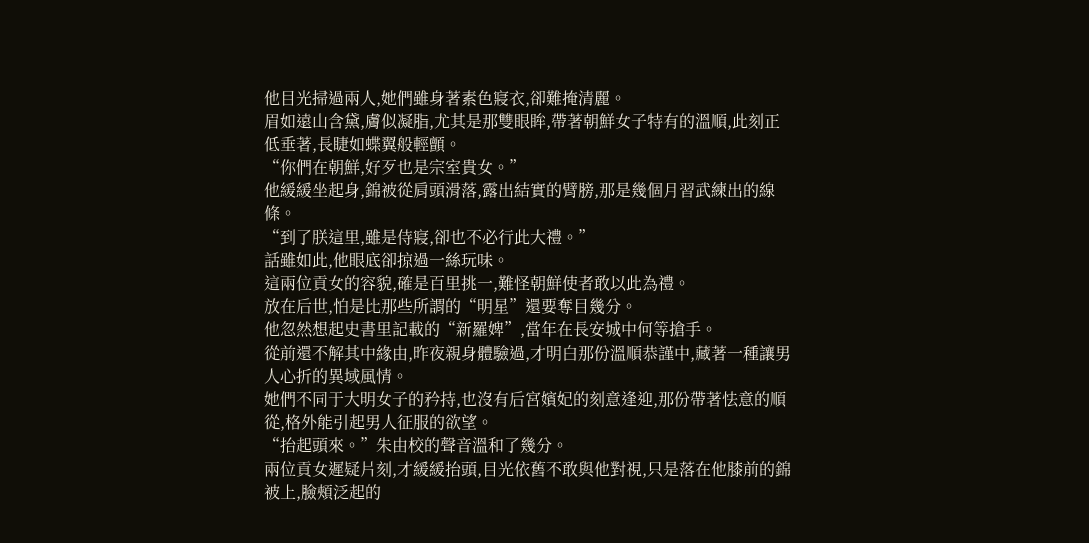他目光掃過兩人,她們雖身著素色寢衣,卻難掩清麗。
眉如遠山含黛,膚似凝脂,尤其是那雙眼眸,帶著朝鮮女子特有的溫順,此刻正低垂著,長睫如蝶翼般輕顫。
“你們在朝鮮,好歹也是宗室貴女。”
他緩緩坐起身,錦被從肩頭滑落,露出結實的臂膀,那是幾個月習武練出的線條。
“到了朕這里,雖是侍寢,卻也不必行此大禮。”
話雖如此,他眼底卻掠過一絲玩味。
這兩位貢女的容貌,確是百里挑一,難怪朝鮮使者敢以此為禮。
放在后世,怕是比那些所謂的“明星”還要奪目幾分。
他忽然想起史書里記載的“新羅婢”,當年在長安城中何等搶手。
從前還不解其中緣由,昨夜親身體驗過,才明白那份溫順恭謹中,藏著一種讓男人心折的異域風情。
她們不同于大明女子的矜持,也沒有后宮嬪妃的刻意逢迎,那份帶著怯意的順從,格外能引起男人征服的欲望。
“抬起頭來。”朱由校的聲音溫和了幾分。
兩位貢女遲疑片刻,才緩緩抬頭,目光依舊不敢與他對視,只是落在他膝前的錦被上,臉頰泛起的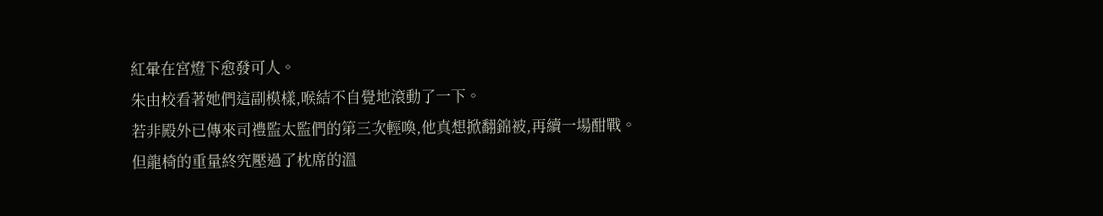紅暈在宮燈下愈發可人。
朱由校看著她們這副模樣,喉結不自覺地滾動了一下。
若非殿外已傳來司禮監太監們的第三次輕喚,他真想掀翻錦被,再續一場酣戰。
但龍椅的重量終究壓過了枕席的溫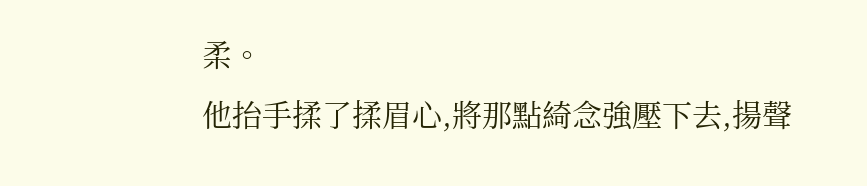柔。
他抬手揉了揉眉心,將那點綺念強壓下去,揚聲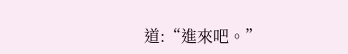道:“進來吧。”